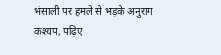भंसाली पर हमले से भड़के अनुराग कश्यप, पढ़िए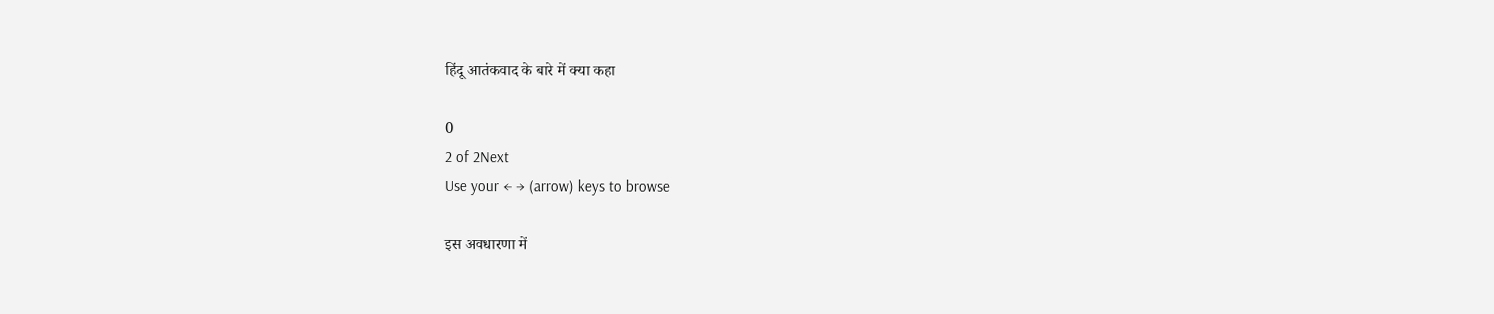हिंदू आतंकवाद के बारे में क्या कहा

0
2 of 2Next
Use your ← → (arrow) keys to browse

इस अवधारणा में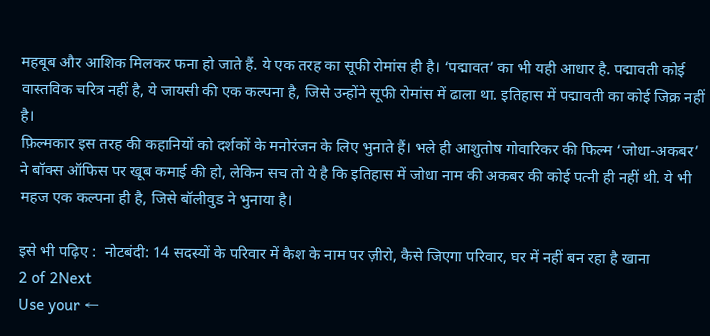महबूब और आशिक मिलकर फना हो जाते हैं. ये एक तरह का सूफी रोमांस ही है। ‘पद्मावत’ का भी यही आधार है. पद्मावती कोई वास्तविक चरित्र नहीं है, ये जायसी की एक कल्पना है, जिसे उन्होंने सूफी रोमांस में ढाला था. इतिहास में पद्मावती का कोई जिक्र नहीं है।
फ़िल्मकार इस तरह की कहानियों को दर्शकों के मनोरंजन के लिए भुनाते हैं। भले ही आशुतोष गोवारिकर की फिल्म ‘जोधा-अकबर’ ने बॉक्स ऑफिस पर खूब कमाई की हो, लेकिन सच तो ये है कि इतिहास में जोधा नाम की अकबर की कोई पत्नी ही नहीं थी. ये भी महज एक कल्पना ही है, जिसे बॉलीवुड ने भुनाया है।

इसे भी पढ़िए :  नोटबंदी: 14 सदस्यों के परिवार में कैश के नाम पर ज़ीरो, कैसे जिएगा परिवार, घर में नहीं बन रहा है खाना
2 of 2Next
Use your ←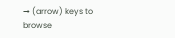→ (arrow) keys to browse